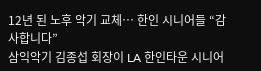12년 된 노후 악기 교체… 한인 시니어들 “감사합니다”
삼익악기 김종섭 회장이 LA 한인타운 시니어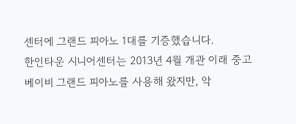센터에 그랜드 피아노 1대를 기증했습니다.
한인타운 시니어센터는 2013년 4월 개관 이래 중고 베이비 그랜드 피아노를 사용해 왔지만, 악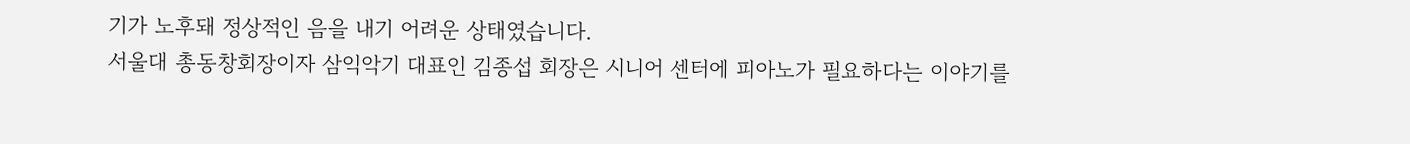기가 노후돼 정상적인 음을 내기 어려운 상태였습니다.
서울대 총동창회장이자 삼익악기 대표인 김종섭 회장은 시니어 센터에 피아노가 필요하다는 이야기를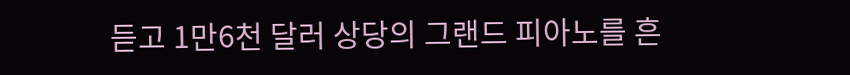듣고 1만6천 달러 상당의 그랜드 피아노를 흔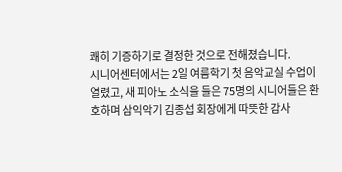쾌히 기증하기로 결정한 것으로 전해졌습니다.
시니어센터에서는 2일 여름학기 첫 음악교실 수업이 열렸고, 새 피아노 소식을 들은 75명의 시니어들은 환호하며 삼익악기 김종섭 회장에게 따뜻한 감사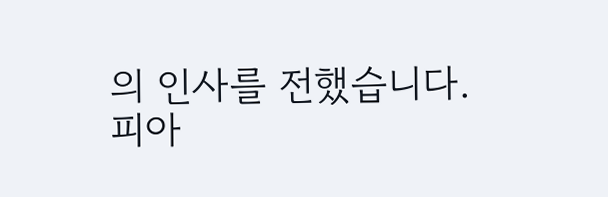의 인사를 전했습니다.
피아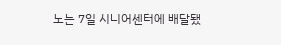노는 7일 시니어센터에 배달됐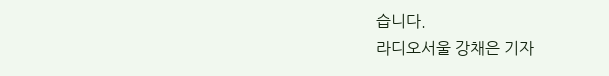습니다.
라디오서울 강채은 기자